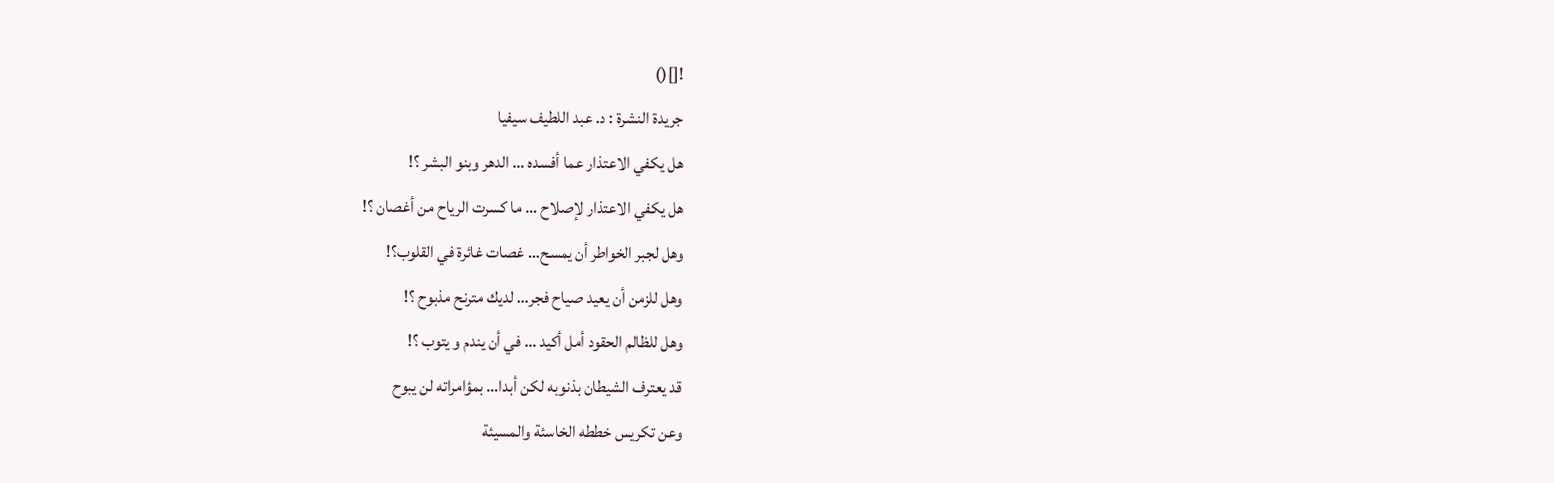![]()
جريدة النشرة : د. عبد اللطيف سيفيا
هل يكفي الاعتذار عما أفسده … الدهر وبنو البشر ؟!
هل يكفي الاعتذار لإصلاح … ما كسرت الرياح من أغصان ؟!
وهل لجبر الخواطر أن يمسح… غصات غائرة في القلوب؟!
وهل للزمن أن يعيد صياح فجر… لديك مترنح مذبوح ؟!
وهل للظالم الحقود أمل أكيد … في أن يندم و يتوب ؟!
قد يعترف الشيطان بذنوبه لكن أبدا… بمؤامراته لن يبوح
وعن تكريس خططه الخاسئة والمسيئة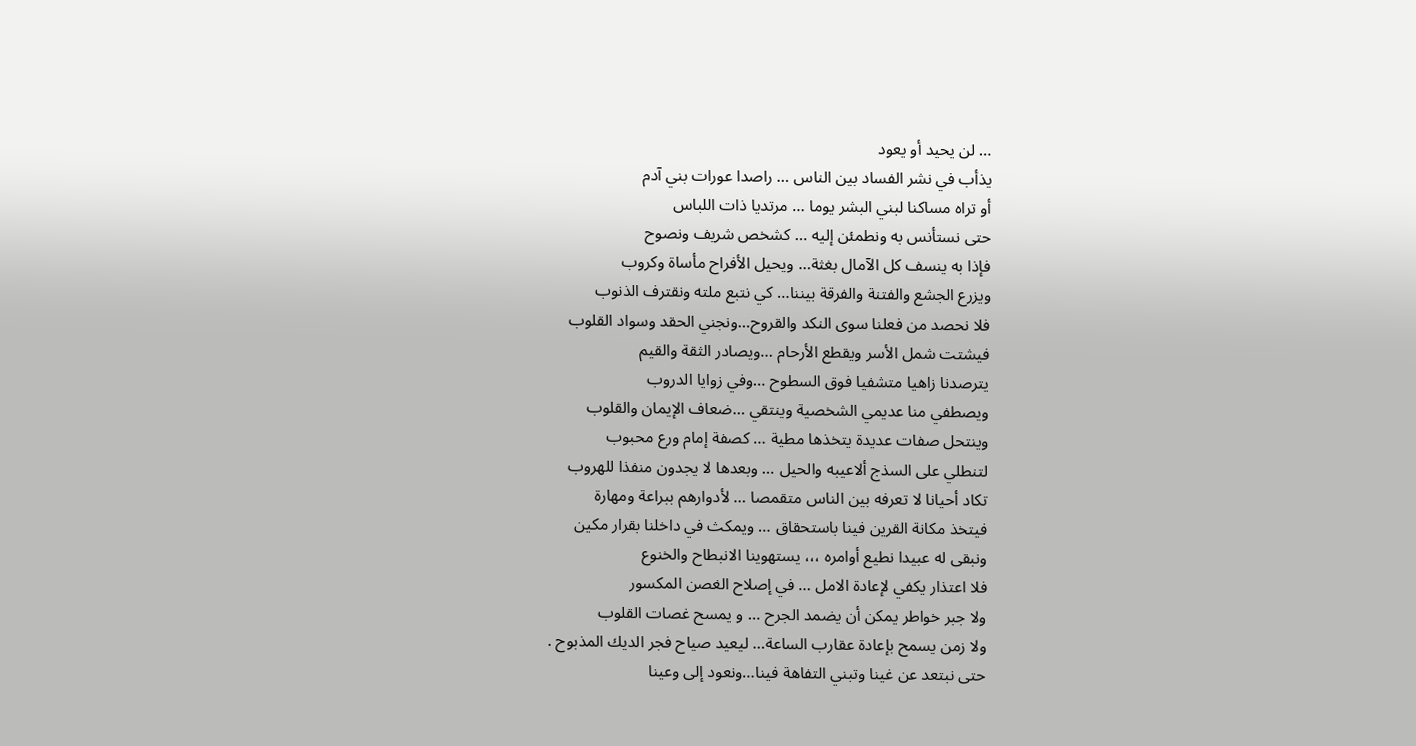… لن يحيد أو يعود
يذأب في نشر الفساد بين الناس … راصدا عورات بني آدم
أو تراه مساكنا لبني البشر يوما … مرتديا ذات اللباس
حتى نستأنس به ونطمئن إليه … كشخص شريف ونصوح
فإذا به ينسف كل الآمال بغثة… ويحيل الأفراح مأساة وكروب
ويزرع الجشع والفتنة والفرقة بيننا… كي نتبع ملته ونقترف الذنوب
فلا نحصد من فعلنا سوى النكد والقروح…ونجني الحقد وسواد القلوب
فيشتت شمل الأسر ويقطع الأرحام …ويصادر الثقة والقيم
يترصدنا زاهيا متشفيا فوق السطوح …وفي زوايا الدروب
ويصطفي منا عديمي الشخصية وينتقي …ضعاف الإيمان والقلوب
وينتحل صفات عديدة يتخذها مطية … كصفة إمام ورع محبوب
لتنطلي على السذج ألاعيبه والحيل … وبعدها لا يجدون منفذا للهروب
تكاد أحيانا لا تعرفه بين الناس متقمصا … لأدوارهم ببراعة ومهارة
فيتخذ مكانة القرين فينا باستحقاق … ويمكث في داخلنا بقرار مكين
ونبقى له عبيدا نطيع أوامره ،،، يستهوينا الانبطاح والخنوع
فلا اعتذار يكفي لإعادة الامل … في إصلاح الغصن المكسور
ولا جبر خواطر يمكن أن يضمد الجرح … و يمسح غصات القلوب
ولا زمن يسمح بإعادة عقارب الساعة… ليعيد صياح فجر الديك المذبوح .
حتى نبتعد عن غينا وتبني التفاهة فينا…ونعود إلى وعينا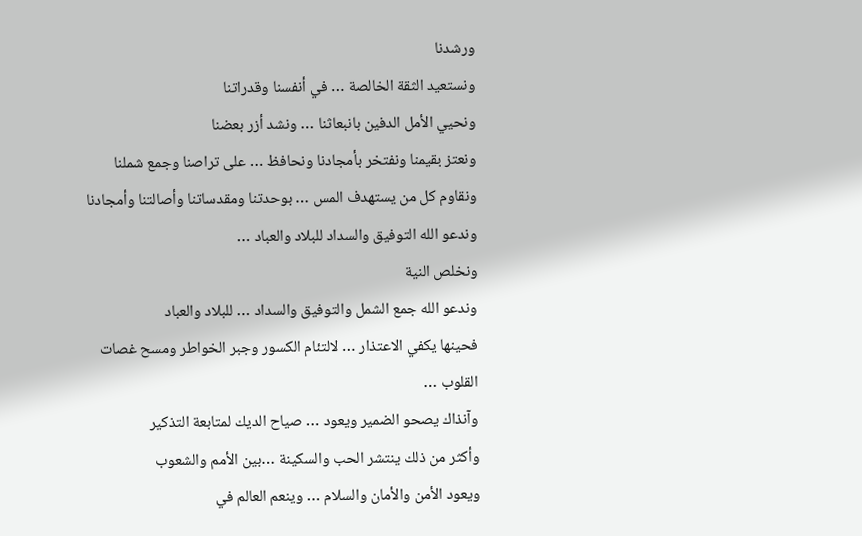ورشدنا
ونستعيد الثقة الخالصة … في أنفسنا وقدراتنا
ونحيي الأمل الدفين بانبعاثنا … ونشد أزر بعضنا
ونعتز بقيمنا ونفتخر بأمجادنا ونحافظ … على تراصنا وجمع شملنا
ونقاوم كل من يستهدف المس … بوحدتنا ومقدساتنا وأصالتنا وأمجادنا
وندعو الله التوفيق والسداد للبلاد والعباد …
ونخلص النية
وندعو الله جمع الشمل والتوفيق والسداد … للبلاد والعباد
فحينها يكفي الاعتذار … لالتئام الكسور وجبر الخواطر ومسح غصات القلوب …
وآنذاك يصحو الضمير ويعود … صياح الديك لمتابعة التذكير
وأكثر من ذلك ينتشر الحب والسكينة …بين الأمم والشعوب
ويعود الأمن والأمان والسلام … وينعم العالم في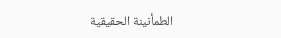الطمأنينة الحقيقية